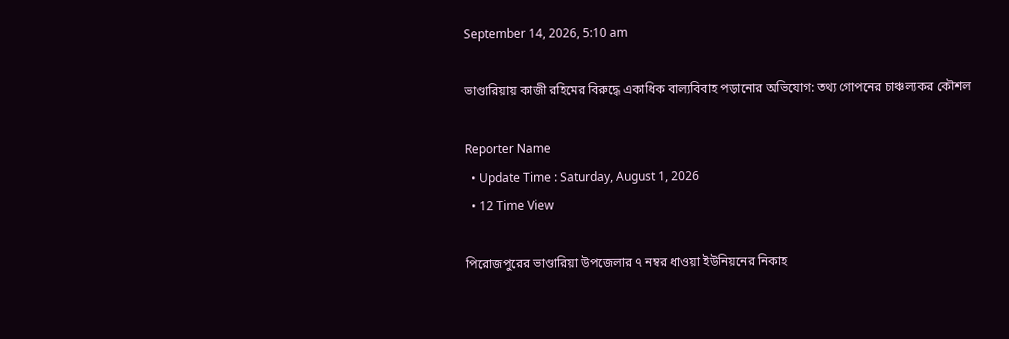September 14, 2026, 5:10 am

ভাণ্ডারিয়ায় কাজী রহিমের বিরুদ্ধে একাধিক বাল্যবিবাহ পড়ানোর অভিযোগ: তথ্য গোপনের চাঞ্চল্যকর কৌশল

Reporter Name
  • Update Time : Saturday, August 1, 2026
  • 12 Time View

পিরোজপুরের ভাণ্ডারিয়া উপজেলার ৭ নম্বর ধাওয়া ইউনিয়নের নিকাহ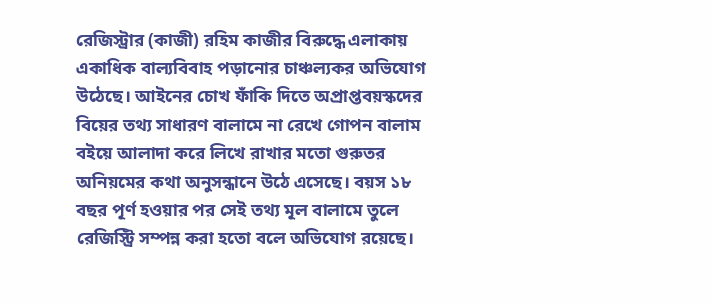রেজিস্ট্রার (কাজী) রহিম কাজীর বিরুদ্ধে এলাকায় একাধিক বাল্যবিবাহ পড়ানোর চাঞ্চল্যকর অভিযোগ উঠেছে। আইনের চোখ ফাঁকি দিতে অপ্রাপ্তবয়স্কদের বিয়ের তথ্য সাধারণ বালামে না রেখে গোপন বালাম বইয়ে আলাদা করে লিখে রাখার মতো গুরুতর অনিয়মের কথা অনুসন্ধানে উঠে এসেছে। বয়স ১৮ বছর পূর্ণ হওয়ার পর সেই তথ্য মূল বালামে তুলে রেজিস্ট্রি সম্পন্ন করা হতো বলে অভিযোগ রয়েছে।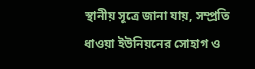স্থানীয় সূত্রে জানা যায়, সম্প্রতি ধাওয়া ইউনিয়নের সোহাগ ও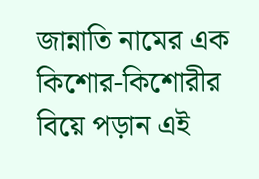জান্নাতি নামের এক কিশোর-কিশোরীর বিয়ে পড়ান এই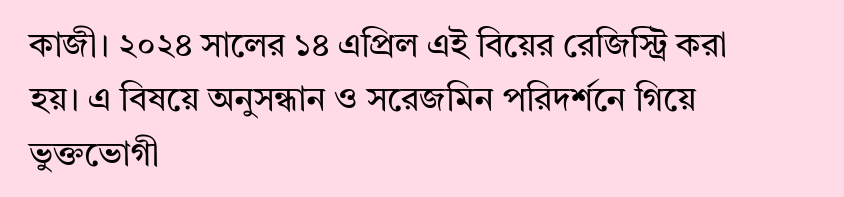কাজী। ২০২৪ সালের ১৪ এপ্রিল এই বিয়ের রেজিস্ট্রি করা হয়। এ বিষয়ে অনুসন্ধান ও সরেজমিন পরিদর্শনে গিয়ে ভুক্তভোগী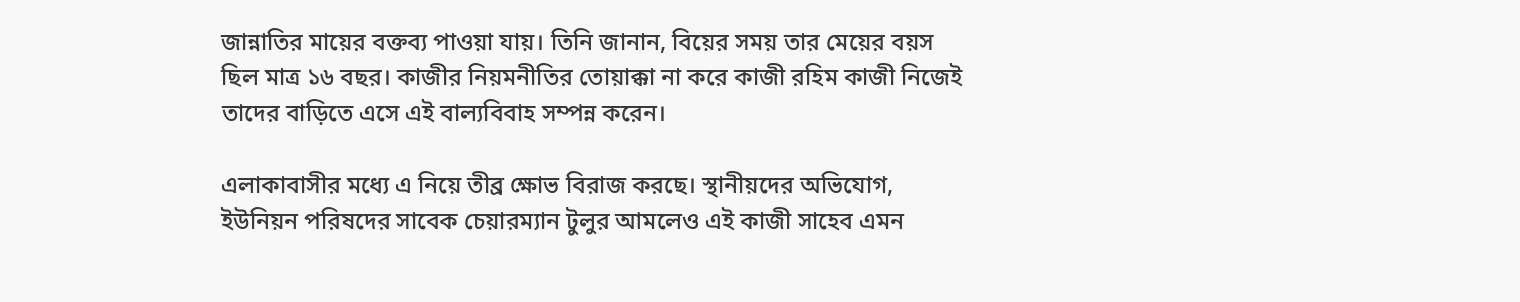জান্নাতির মায়ের বক্তব্য পাওয়া যায়। তিনি জানান, বিয়ের সময় তার মেয়ের বয়স ছিল মাত্র ১৬ বছর। কাজীর নিয়মনীতির তোয়াক্কা না করে কাজী রহিম কাজী নিজেই তাদের বাড়িতে এসে এই বাল্যবিবাহ সম্পন্ন করেন।

এলাকাবাসীর মধ্যে এ নিয়ে তীব্র ক্ষোভ বিরাজ করছে। স্থানীয়দের অভিযোগ, ইউনিয়ন পরিষদের সাবেক চেয়ারম্যান টুলুর আমলেও এই কাজী সাহেব এমন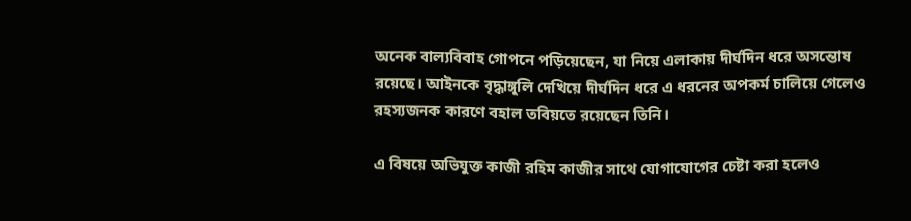অনেক বাল্যবিবাহ গোপনে পড়িয়েছেন, যা নিয়ে এলাকায় দীর্ঘদিন ধরে অসন্তোষ রয়েছে। আইনকে বৃদ্ধাঙ্গুলি দেখিয়ে দীর্ঘদিন ধরে এ ধরনের অপকর্ম চালিয়ে গেলেও রহস্যজনক কারণে বহাল তবিয়তে রয়েছেন তিনি।

এ বিষয়ে অভিযুক্ত কাজী রহিম কাজীর সাথে যোগাযোগের চেষ্টা করা হলেও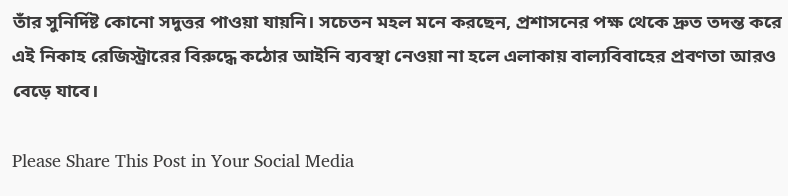তাঁর সুনির্দিষ্ট কোনো সদুত্তর পাওয়া যায়নি। সচেতন মহল মনে করছেন, প্রশাসনের পক্ষ থেকে দ্রুত তদন্ত করে এই নিকাহ রেজিস্ট্রারের বিরুদ্ধে কঠোর আইনি ব্যবস্থা নেওয়া না হলে এলাকায় বাল্যবিবাহের প্রবণতা আরও বেড়ে যাবে।

Please Share This Post in Your Social Media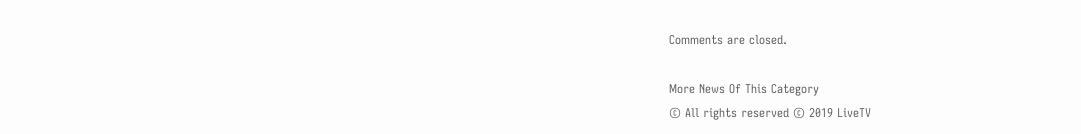Comments are closed.

More News Of This Category
© All rights reserved © 2019 LiveTV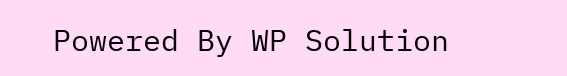Powered By WP Solution